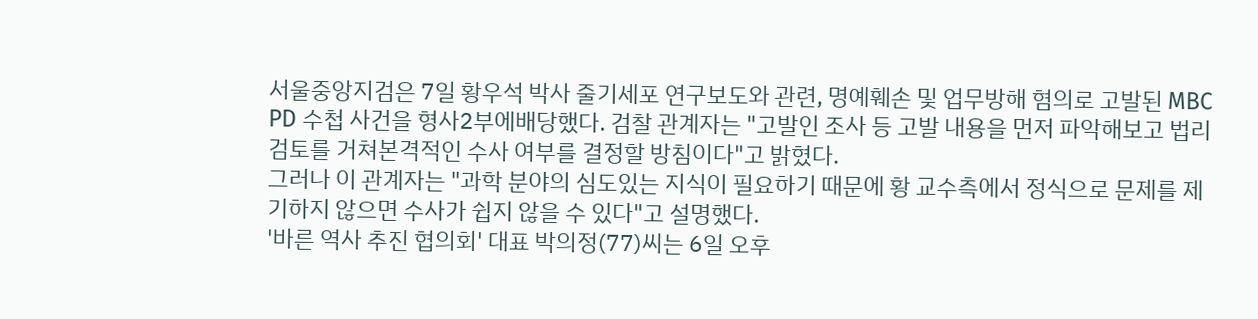서울중앙지검은 7일 황우석 박사 줄기세포 연구보도와 관련, 명예훼손 및 업무방해 혐의로 고발된 MBC PD 수첩 사건을 형사2부에배당했다. 검찰 관계자는 "고발인 조사 등 고발 내용을 먼저 파악해보고 법리 검토를 거쳐본격적인 수사 여부를 결정할 방침이다"고 밝혔다.
그러나 이 관계자는 "과학 분야의 심도있는 지식이 필요하기 때문에 황 교수측에서 정식으로 문제를 제기하지 않으면 수사가 쉽지 않을 수 있다"고 설명했다.
'바른 역사 추진 협의회' 대표 박의정(77)씨는 6일 오후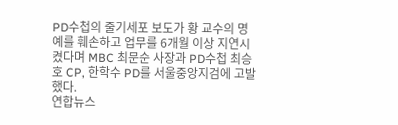PD수첩의 줄기세포 보도가 황 교수의 명예를 훼손하고 업무를 6개월 이상 지연시켰다며 MBC 최문순 사장과 PD수첩 최승호 CP, 한학수 PD를 서울중앙지검에 고발했다.
연합뉴스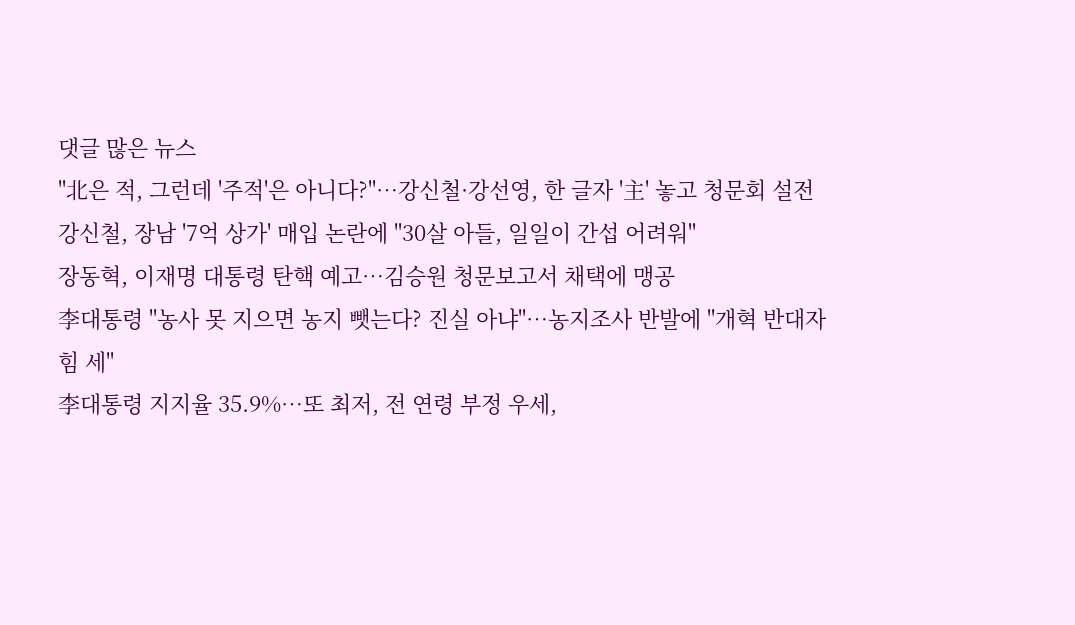댓글 많은 뉴스
"北은 적, 그런데 '주적'은 아니다?"…강신철·강선영, 한 글자 '主' 놓고 청문회 설전
강신철, 장남 '7억 상가' 매입 논란에 "30살 아들, 일일이 간섭 어려워"
장동혁, 이재명 대통령 탄핵 예고…김승원 청문보고서 채택에 맹공
李대통령 "농사 못 지으면 농지 뺏는다? 진실 아냐"…농지조사 반발에 "개혁 반대자 힘 세"
李대통령 지지율 35.9%…또 최저, 전 연령 부정 우세,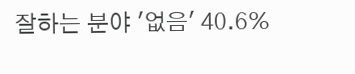잘하는 분야 '없음' 40.6%